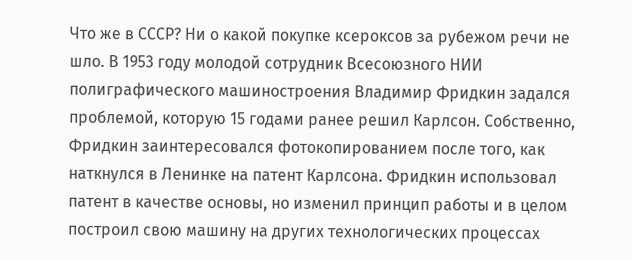Что же в СССР? Ни о какой покупке ксероксов за рубежом речи не шло. В 1953 году молодой сотрудник Всесоюзного НИИ полиграфического машиностроения Владимир Фридкин задался проблемой, которую 15 годами ранее решил Карлсон. Собственно, Фридкин заинтересовался фотокопированием после того, как наткнулся в Ленинке на патент Карлсона. Фридкин использовал патент в качестве основы, но изменил принцип работы и в целом построил свою машину на других технологических процессах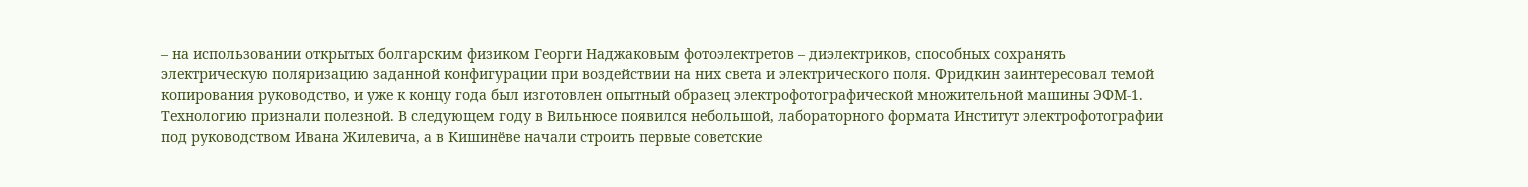– на использовании открытых болгарским физиком Георги Наджаковым фотоэлектретов – диэлектриков, способных сохранять электрическую поляризацию заданной конфигурации при воздействии на них света и электрического поля. Фридкин заинтересовал темой копирования руководство, и уже к концу года был изготовлен опытный образец электрофотографической множительной машины ЭФМ-1. Технологию признали полезной. В следующем году в Вильнюсе появился небольшой, лабораторного формата Институт электрофотографии под руководством Ивана Жилевича, а в Кишинёве начали строить первые советские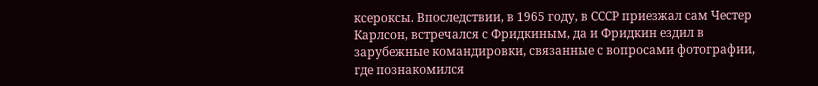ксероксы. Впоследствии, в 1965 году, в СССР приезжал сам Честер Карлсон, встречался с Фридкиным, да и Фридкин ездил в зарубежные командировки, связанные с вопросами фотографии, где познакомился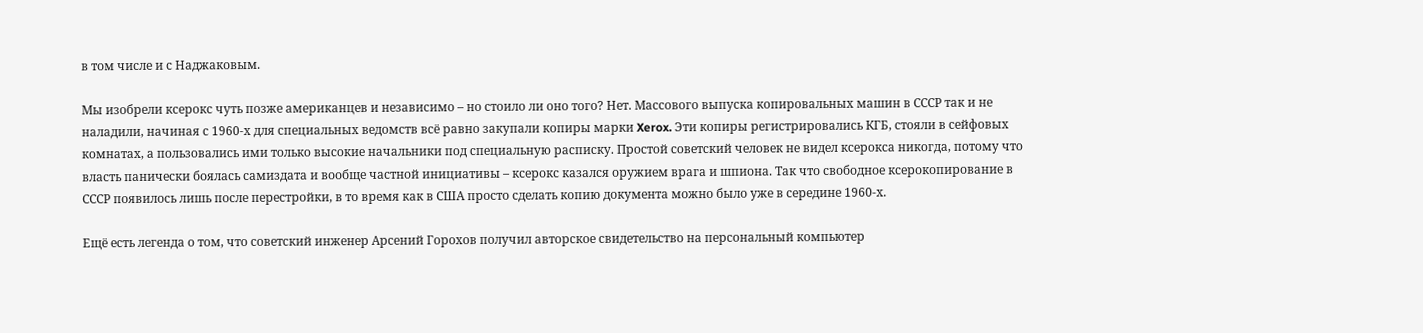в том числе и с Наджаковым.

Мы изобрели ксерокс чуть позже американцев и независимо – но стоило ли оно того? Нет. Массового выпуска копировальных машин в СССР так и не наладили, начиная с 1960-х для специальных ведомств всё равно закупали копиры марки Xerox. Эти копиры регистрировались КГБ, стояли в сейфовых комнатах, а пользовались ими только высокие начальники под специальную расписку. Простой советский человек не видел ксерокса никогда, потому что власть панически боялась самиздата и вообще частной инициативы – ксерокс казался оружием врага и шпиона. Так что свободное ксерокопирование в СССР появилось лишь после перестройки, в то время как в США просто сделать копию документа можно было уже в середине 1960-х.

Ещё есть легенда о том, что советский инженер Арсений Горохов получил авторское свидетельство на персональный компьютер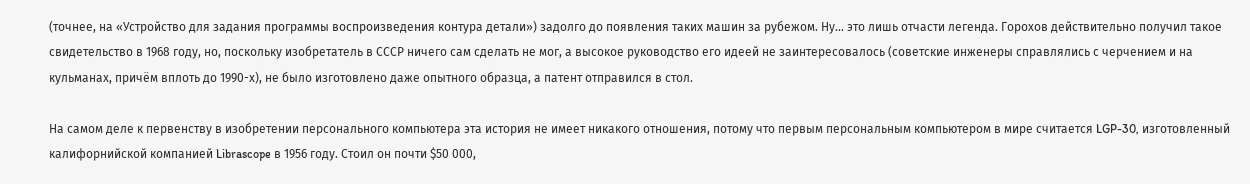(точнее, на «Устройство для задания программы воспроизведения контура детали») задолго до появления таких машин за рубежом. Ну… это лишь отчасти легенда. Горохов действительно получил такое свидетельство в 1968 году, но, поскольку изобретатель в СССР ничего сам сделать не мог, а высокое руководство его идеей не заинтересовалось (советские инженеры справлялись с черчением и на кульманах, причём вплоть до 1990-х), не было изготовлено даже опытного образца, а патент отправился в стол.

На самом деле к первенству в изобретении персонального компьютера эта история не имеет никакого отношения, потому что первым персональным компьютером в мире считается LGP-30, изготовленный калифорнийской компанией Librascope в 1956 году. Стоил он почти $50 000,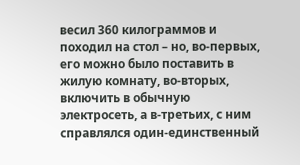весил 360 килограммов и походил на стол – но, во-первых, его можно было поставить в жилую комнату, во-вторых, включить в обычную электросеть, а в-третьих, с ним справлялся один-единственный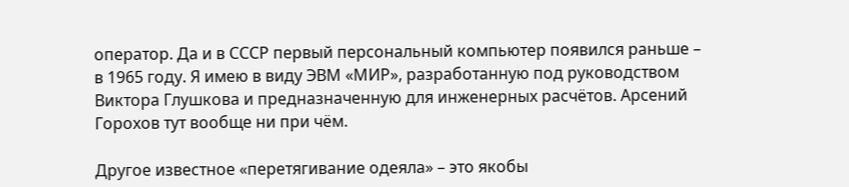оператор. Да и в СССР первый персональный компьютер появился раньше – в 1965 году. Я имею в виду ЭВМ «МИР», разработанную под руководством Виктора Глушкова и предназначенную для инженерных расчётов. Арсений Горохов тут вообще ни при чём.

Другое известное «перетягивание одеяла» – это якобы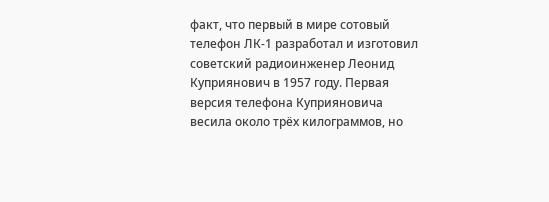факт, что первый в мире сотовый телефон ЛК-1 разработал и изготовил советский радиоинженер Леонид Куприянович в 1957 году. Первая версия телефона Куприяновича весила около трёх килограммов, но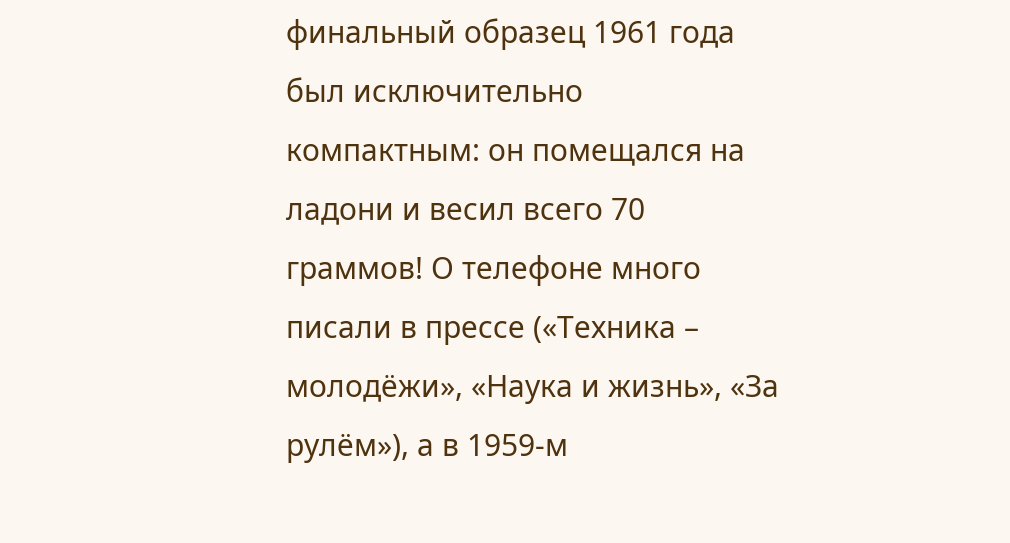финальный образец 1961 года был исключительно компактным: он помещался на ладони и весил всего 70 граммов! О телефоне много писали в прессе («Техника – молодёжи», «Наука и жизнь», «За рулём»), а в 1959-м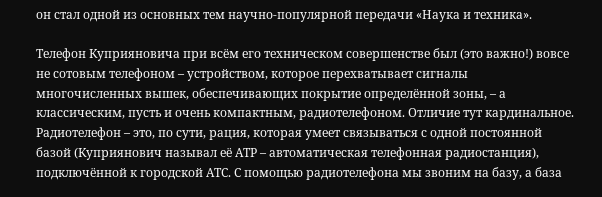он стал одной из основных тем научно-популярной передачи «Наука и техника».

Телефон Куприяновича при всём его техническом совершенстве был (это важно!) вовсе не сотовым телефоном – устройством, которое перехватывает сигналы многочисленных вышек, обеспечивающих покрытие определённой зоны, – а классическим, пусть и очень компактным, радиотелефоном. Отличие тут кардинальное. Радиотелефон – это, по сути, рация, которая умеет связываться с одной постоянной базой (Куприянович называл её АТР – автоматическая телефонная радиостанция), подключённой к городской АТС. С помощью радиотелефона мы звоним на базу, а база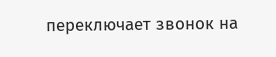переключает звонок на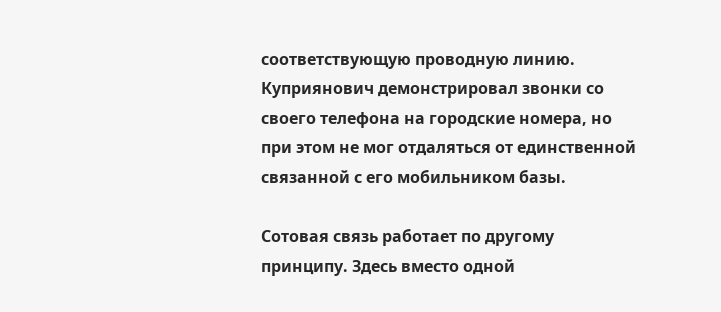соответствующую проводную линию. Куприянович демонстрировал звонки со своего телефона на городские номера, но при этом не мог отдаляться от единственной связанной с его мобильником базы.

Сотовая связь работает по другому принципу. Здесь вместо одной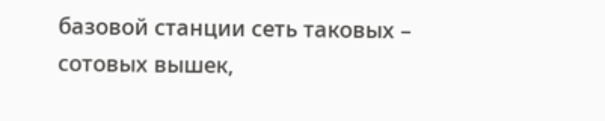базовой станции сеть таковых – сотовых вышек,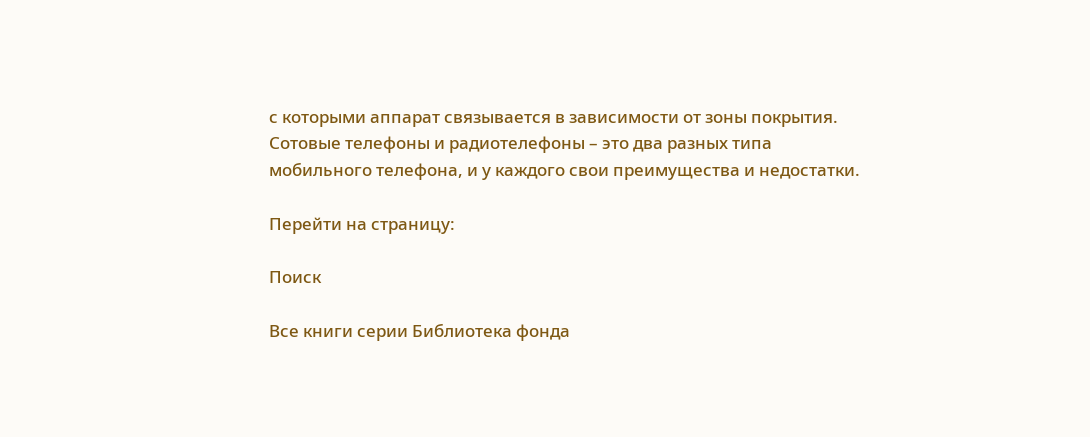с которыми аппарат связывается в зависимости от зоны покрытия. Сотовые телефоны и радиотелефоны – это два разных типа мобильного телефона, и у каждого свои преимущества и недостатки.

Перейти на страницу:

Поиск

Все книги серии Библиотека фонда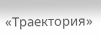«Траектория»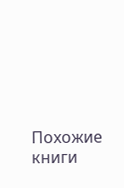Похожие книги